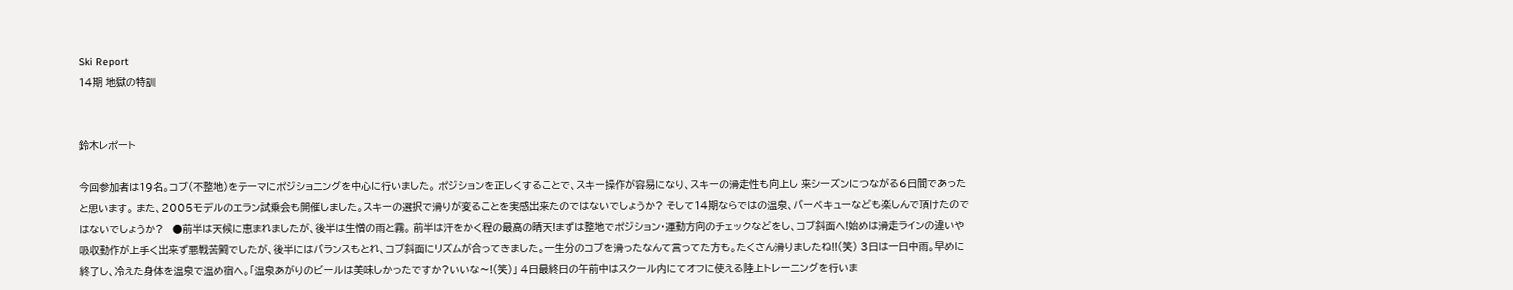Ski Report
14期 地獄の特訓


鈴木レポート

今回参加者は19名。コブ(不整地)をテーマにポジショニングを中心に行いました。 ポジションを正しくすることで、スキー操作が容易になり、スキーの滑走性も向上し 来シーズンにつながる6日間であったと思います。 また、2005モデルのエラン試乗会も開催しました。スキーの選択で滑りが変ることを実感出来たのではないでしょうか? そして14期ならではの温泉、バーベキューなども楽しんで頂けたのではないでしょうか?   ●前半は天候に恵まれましたが、後半は生憎の雨と霧。 前半は汗をかく程の最高の晴天!まずは整地でポジション・運動方向のチェックなどをし、コブ斜面へ!始めは滑走ラインの違いや吸収動作が上手く出来ず悪戦苦闘でしたが、後半にはバランスもとれ、コブ斜面にリズムが合ってきました。一生分のコブを滑ったなんて言ってた方も。たくさん滑りましたね!!(笑) 3日は一日中雨。早めに終了し、冷えた身体を温泉で温め宿へ。「温泉あがりのビールは美味しかったですか?いいな〜!(笑)」 4日最終日の午前中はスクール内にてオフに使える陸上トレーニングを行いま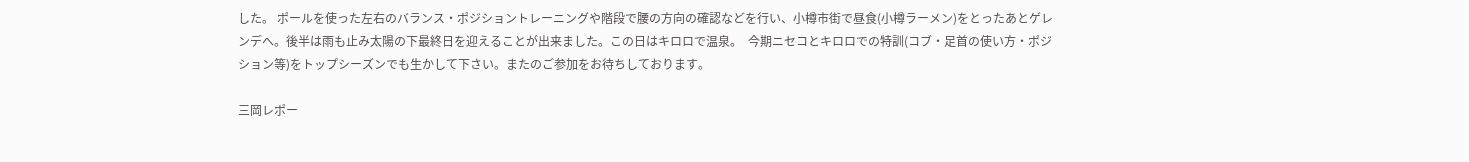した。 ポールを使った左右のバランス・ポジショントレーニングや階段で腰の方向の確認などを行い、小樽市街で昼食(小樽ラーメン)をとったあとゲレンデへ。後半は雨も止み太陽の下最終日を迎えることが出来ました。この日はキロロで温泉。  今期ニセコとキロロでの特訓(コブ・足首の使い方・ポジション等)をトップシーズンでも生かして下さい。またのご参加をお待ちしております。

三岡レポー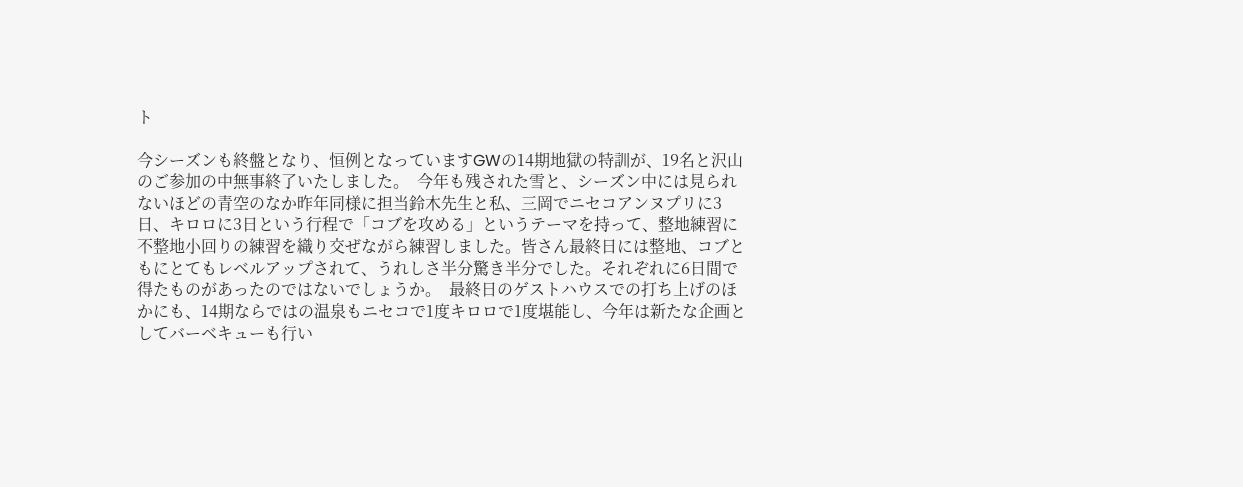ト

今シーズンも終盤となり、恒例となっていますGWの14期地獄の特訓が、19名と沢山のご参加の中無事終了いたしました。  今年も残された雪と、シーズン中には見られないほどの青空のなか昨年同様に担当鈴木先生と私、三岡でニセコアンヌプリに3日、キロロに3日という行程で「コブを攻める」というテーマを持って、整地練習に不整地小回りの練習を織り交ぜながら練習しました。皆さん最終日には整地、コブともにとてもレベルアップされて、うれしさ半分驚き半分でした。それぞれに6日間で得たものがあったのではないでしょうか。  最終日のゲストハウスでの打ち上げのほかにも、14期ならではの温泉もニセコで1度キロロで1度堪能し、今年は新たな企画としてバーベキューも行い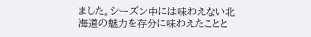ました。シーズン中には味わえない北海道の魅力を存分に味わえたことと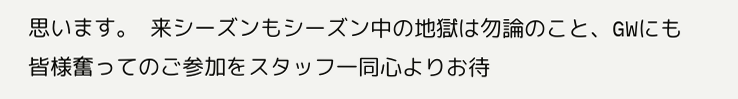思います。  来シーズンもシーズン中の地獄は勿論のこと、GWにも皆様奮ってのご参加をスタッフ一同心よりお待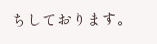ちしております。